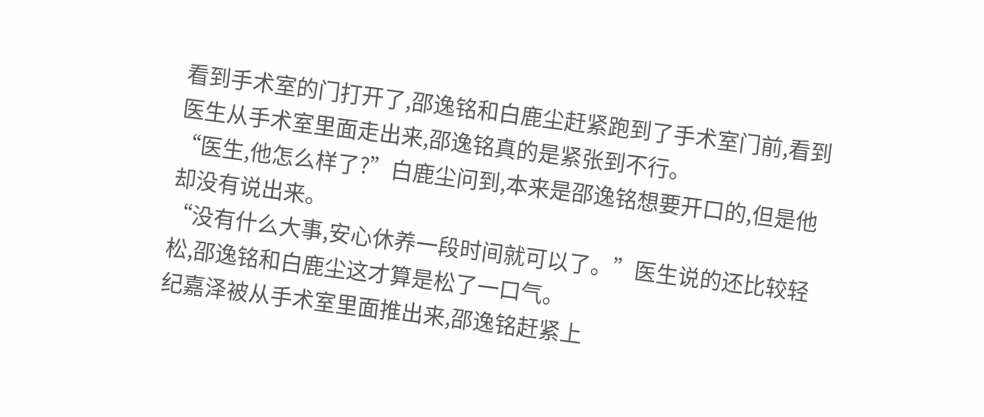看到手术室的门打开了,邵逸铭和白鹿尘赶紧跑到了手术室门前,看到医生从手术室里面走出来,邵逸铭真的是紧张到不行。
“医生,他怎么样了?”白鹿尘问到,本来是邵逸铭想要开口的,但是他却没有说出来。
“没有什么大事,安心休养一段时间就可以了。”医生说的还比较轻松,邵逸铭和白鹿尘这才算是松了一口气。
纪嘉泽被从手术室里面推出来,邵逸铭赶紧上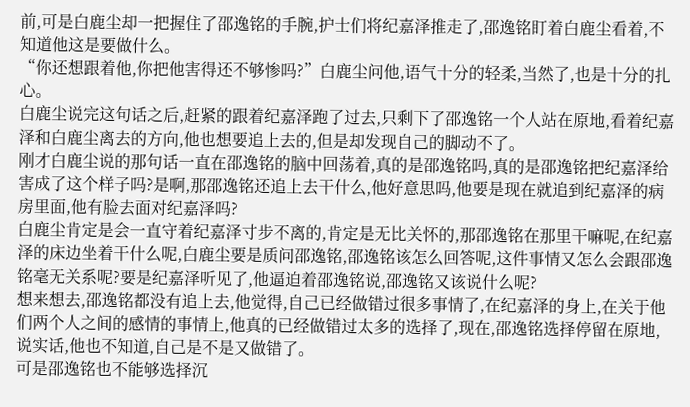前,可是白鹿尘却一把握住了邵逸铭的手腕,护士们将纪嘉泽推走了,邵逸铭盯着白鹿尘看着,不知道他这是要做什么。
“你还想跟着他,你把他害得还不够惨吗?”白鹿尘问他,语气十分的轻柔,当然了,也是十分的扎心。
白鹿尘说完这句话之后,赶紧的跟着纪嘉泽跑了过去,只剩下了邵逸铭一个人站在原地,看着纪嘉泽和白鹿尘离去的方向,他也想要追上去的,但是却发现自己的脚动不了。
刚才白鹿尘说的那句话一直在邵逸铭的脑中回荡着,真的是邵逸铭吗,真的是邵逸铭把纪嘉泽给害成了这个样子吗?是啊,那邵逸铭还追上去干什么,他好意思吗,他要是现在就追到纪嘉泽的病房里面,他有脸去面对纪嘉泽吗?
白鹿尘肯定是会一直守着纪嘉泽寸步不离的,肯定是无比关怀的,那邵逸铭在那里干嘛呢,在纪嘉泽的床边坐着干什么呢,白鹿尘要是质问邵逸铭,邵逸铭该怎么回答呢,这件事情又怎么会跟邵逸铭毫无关系呢?要是纪嘉泽听见了,他逼迫着邵逸铭说,邵逸铭又该说什么呢?
想来想去,邵逸铭都没有追上去,他觉得,自己已经做错过很多事情了,在纪嘉泽的身上,在关于他们两个人之间的感情的事情上,他真的已经做错过太多的选择了,现在,邵逸铭选择停留在原地,说实话,他也不知道,自己是不是又做错了。
可是邵逸铭也不能够选择沉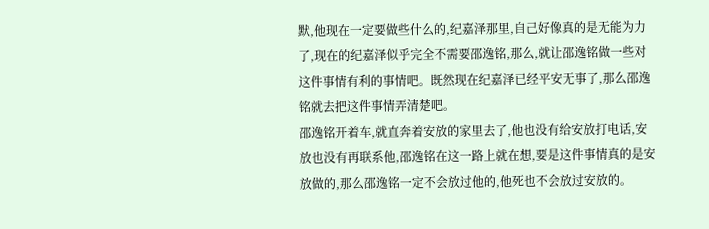默,他现在一定要做些什么的,纪嘉泽那里,自己好像真的是无能为力了,现在的纪嘉泽似乎完全不需要邵逸铭,那么,就让邵逸铭做一些对这件事情有利的事情吧。既然现在纪嘉泽已经平安无事了,那么邵逸铭就去把这件事情弄清楚吧。
邵逸铭开着车,就直奔着安放的家里去了,他也没有给安放打电话,安放也没有再联系他,邵逸铭在这一路上就在想,要是这件事情真的是安放做的,那么邵逸铭一定不会放过他的,他死也不会放过安放的。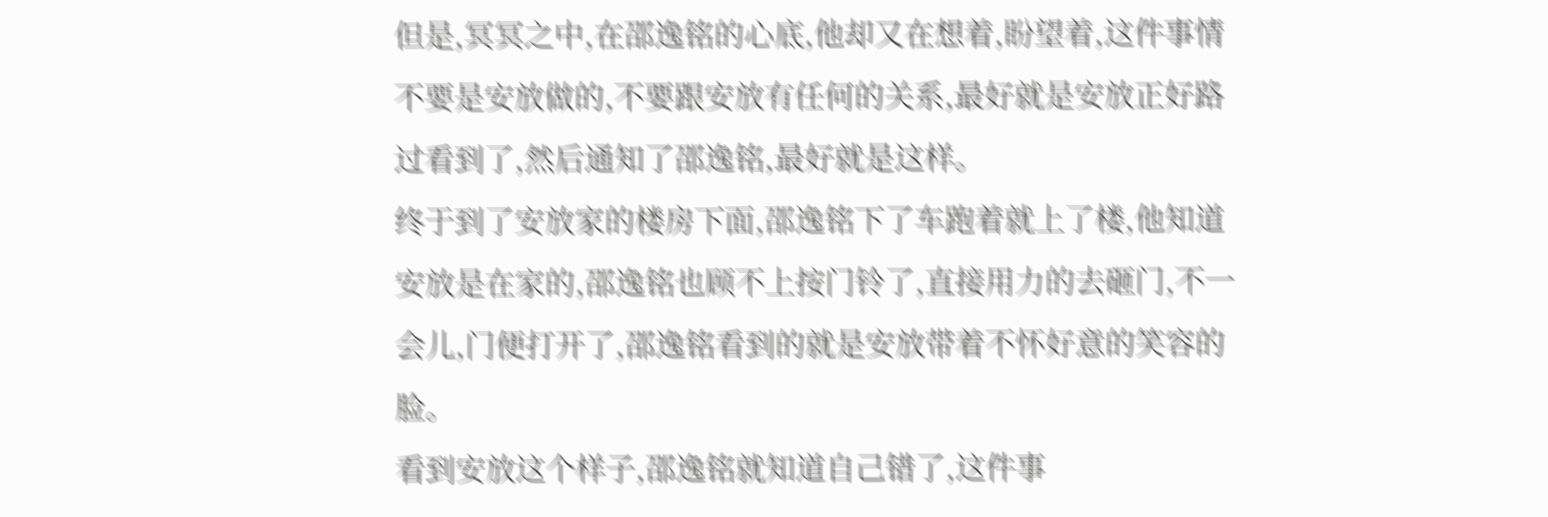但是,冥冥之中,在邵逸铭的心底,他却又在想着,盼望着,这件事情不要是安放做的,不要跟安放有任何的关系,最好就是安放正好路过看到了,然后通知了邵逸铭,最好就是这样。
终于到了安放家的楼房下面,邵逸铭下了车跑着就上了楼,他知道安放是在家的,邵逸铭也顾不上按门铃了,直接用力的去砸门,不一会儿,门便打开了,邵逸铭看到的就是安放带着不怀好意的笑容的脸。
看到安放这个样子,邵逸铭就知道自己错了,这件事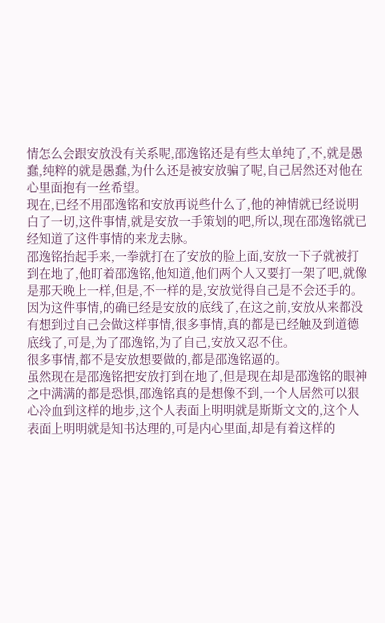情怎么会跟安放没有关系呢,邵逸铭还是有些太单纯了,不,就是愚蠢,纯粹的就是愚蠢,为什么还是被安放骗了呢,自己居然还对他在心里面抱有一丝希望。
现在,已经不用邵逸铭和安放再说些什么了,他的神情就已经说明白了一切,这件事情,就是安放一手策划的吧,所以,现在邵逸铭就已经知道了这件事情的来龙去脉。
邵逸铭抬起手来,一拳就打在了安放的脸上面,安放一下子就被打到在地了,他盯着邵逸铭,他知道,他们两个人又要打一架了吧,就像是那天晚上一样,但是,不一样的是,安放觉得自己是不会还手的。
因为这件事情,的确已经是安放的底线了,在这之前,安放从来都没有想到过自己会做这样事情,很多事情,真的都是已经触及到道德底线了,可是,为了邵逸铭,为了自己,安放又忍不住。
很多事情,都不是安放想要做的,都是邵逸铭逼的。
虽然现在是邵逸铭把安放打到在地了,但是现在却是邵逸铭的眼神之中满满的都是恐惧,邵逸铭真的是想像不到,一个人居然可以狠心冷血到这样的地步,这个人表面上明明就是斯斯文文的,这个人表面上明明就是知书达理的,可是内心里面,却是有着这样的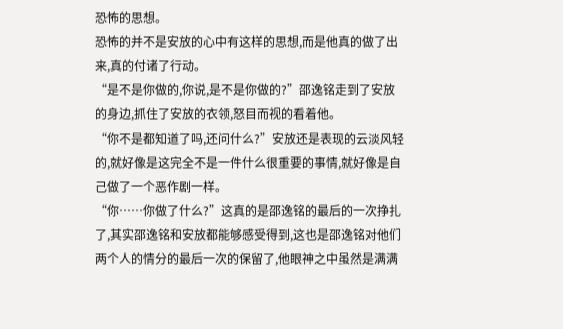恐怖的思想。
恐怖的并不是安放的心中有这样的思想,而是他真的做了出来,真的付诸了行动。
“是不是你做的,你说,是不是你做的?”邵逸铭走到了安放的身边,抓住了安放的衣领,怒目而视的看着他。
“你不是都知道了吗,还问什么?”安放还是表现的云淡风轻的,就好像是这完全不是一件什么很重要的事情,就好像是自己做了一个恶作剧一样。
“你……你做了什么?”这真的是邵逸铭的最后的一次挣扎了,其实邵逸铭和安放都能够感受得到,这也是邵逸铭对他们两个人的情分的最后一次的保留了,他眼神之中虽然是满满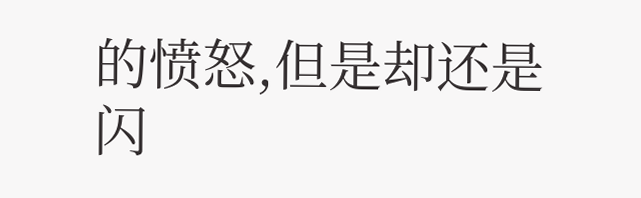的愤怒,但是却还是闪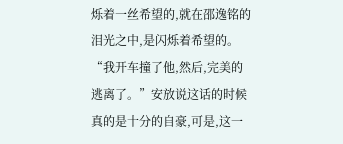烁着一丝希望的,就在邵逸铭的泪光之中,是闪烁着希望的。
“我开车撞了他,然后,完美的逃离了。”安放说这话的时候真的是十分的自豪,可是,这一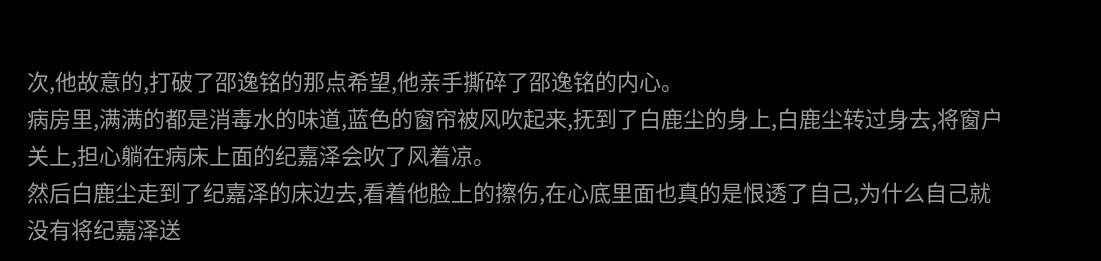次,他故意的,打破了邵逸铭的那点希望,他亲手撕碎了邵逸铭的内心。
病房里,满满的都是消毒水的味道,蓝色的窗帘被风吹起来,抚到了白鹿尘的身上,白鹿尘转过身去,将窗户关上,担心躺在病床上面的纪嘉泽会吹了风着凉。
然后白鹿尘走到了纪嘉泽的床边去,看着他脸上的擦伤,在心底里面也真的是恨透了自己,为什么自己就没有将纪嘉泽送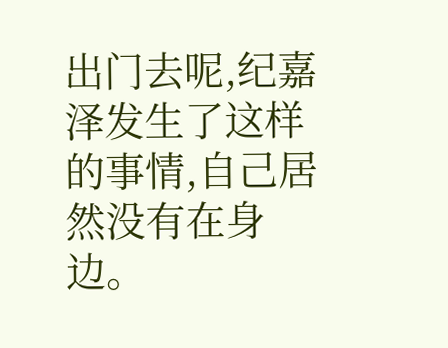出门去呢,纪嘉泽发生了这样的事情,自己居然没有在身边。